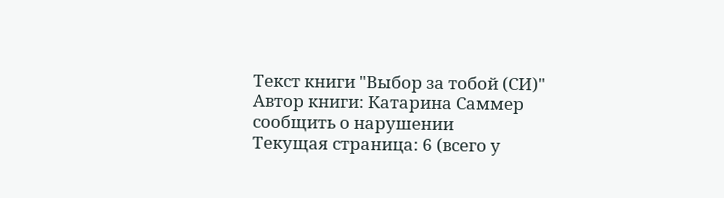Текст книги "Выбор за тобой (СИ)"
Автор книги: Катарина Саммер
сообщить о нарушении
Текущая страница: 6 (всего у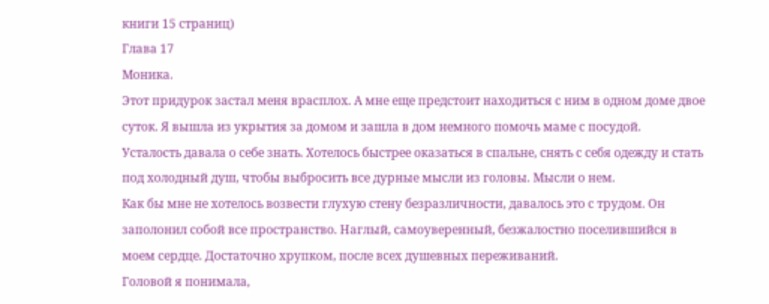книги 15 страниц)
Глава 17
Моника.
Этот придурок застал меня врасплох. А мне еще предстоит находиться с ним в одном доме двое суток. Я вышла из укрытия за домом и зашла в дом немного помочь маме с посудой.
Усталость давала о себе знать. Хотелось быстрее оказаться в спальне, снять с себя одежду и стать под холодный душ, чтобы выбросить все дурные мысли из головы. Мысли о нем.
Как бы мне не хотелось возвести глухую стену безразличности, давалось это с трудом. Он заполонил собой все пространство. Наглый, самоуверенный, безжалостно поселившийся в моем сердце. Достаточно хрупком, после всех душевных переживаний.
Головой я понимала,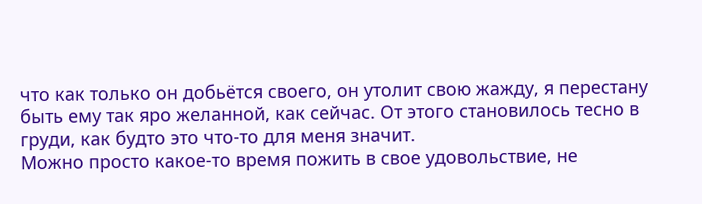что как только он добьётся своего, он утолит свою жажду, я перестану быть ему так яро желанной, как сейчас. От этого становилось тесно в груди, как будто это что-то для меня значит.
Можно просто какое-то время пожить в свое удовольствие, не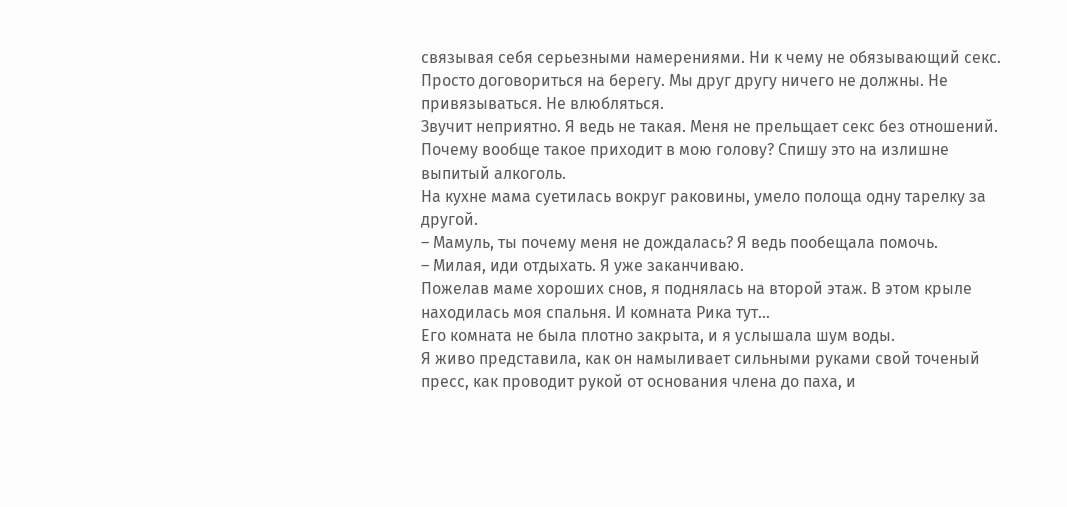связывая себя серьезными намерениями. Ни к чему не обязывающий секс. Просто договориться на берегу. Мы друг другу ничего не должны. Не привязываться. Не влюбляться.
Звучит неприятно. Я ведь не такая. Меня не прельщает секс без отношений. Почему вообще такое приходит в мою голову? Спишу это на излишне выпитый алкоголь.
На кухне мама суетилась вокруг раковины, умело полоща одну тарелку за другой.
– Мамуль, ты почему меня не дождалась? Я ведь пообещала помочь.
– Милая, иди отдыхать. Я уже заканчиваю.
Пожелав маме хороших снов, я поднялась на второй этаж. В этом крыле находилась моя спальня. И комната Рика тут…
Его комната не была плотно закрыта, и я услышала шум воды.
Я живо представила, как он намыливает сильными руками свой точеный пресс, как проводит рукой от основания члена до паха, и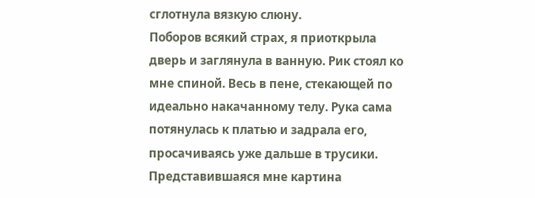сглотнула вязкую слюну.
Поборов всякий страх, я приоткрыла дверь и заглянула в ванную. Рик стоял ко мне спиной. Весь в пене, стекающей по идеально накачанному телу. Рука сама потянулась к платью и задрала его, просачиваясь уже дальше в трусики.
Представившаяся мне картина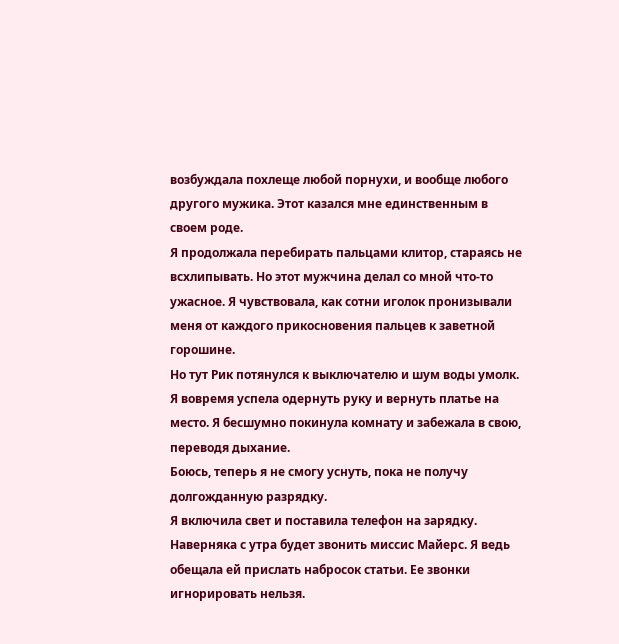возбуждала похлеще любой порнухи, и вообще любого другого мужика. Этот казался мне единственным в своем роде.
Я продолжала перебирать пальцами клитор, стараясь не всхлипывать. Но этот мужчина делал со мной что-то ужасное. Я чувствовала, как сотни иголок пронизывали меня от каждого прикосновения пальцев к заветной горошине.
Но тут Рик потянулся к выключателю и шум воды умолк. Я вовремя успела одернуть руку и вернуть платье на место. Я бесшумно покинула комнату и забежала в свою, переводя дыхание.
Боюсь, теперь я не смогу уснуть, пока не получу долгожданную разрядку.
Я включила свет и поставила телефон на зарядку. Наверняка с утра будет звонить миссис Майерс. Я ведь обещала ей прислать набросок статьи. Ее звонки игнорировать нельзя.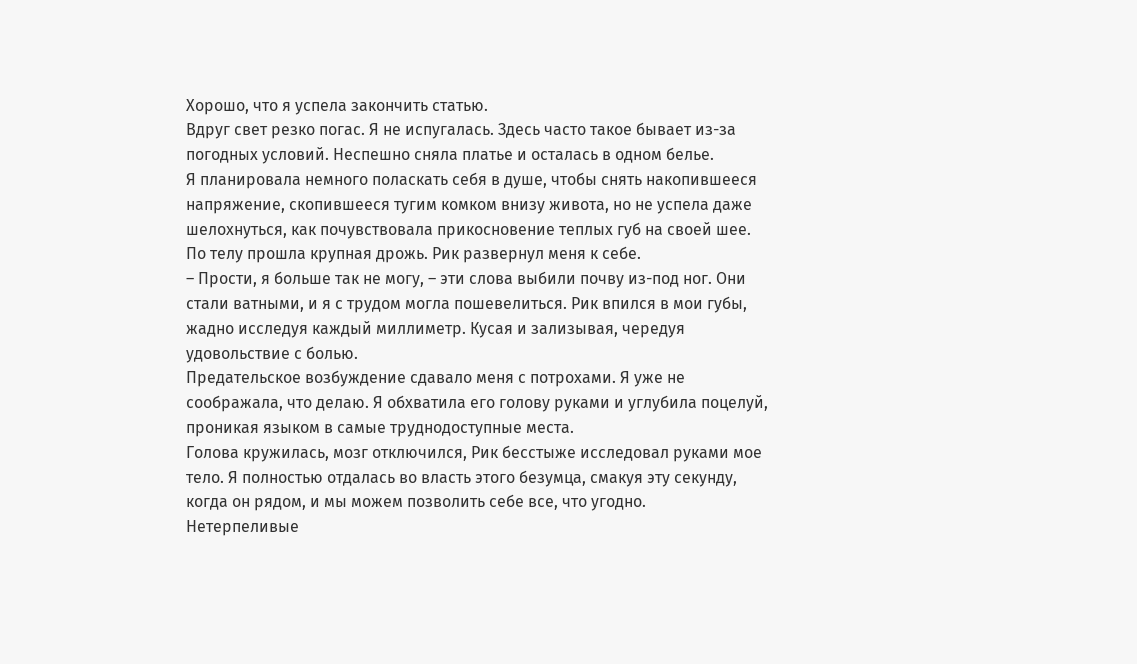Хорошо, что я успела закончить статью.
Вдруг свет резко погас. Я не испугалась. Здесь часто такое бывает из-за погодных условий. Неспешно сняла платье и осталась в одном белье.
Я планировала немного поласкать себя в душе, чтобы снять накопившееся напряжение, скопившееся тугим комком внизу живота, но не успела даже шелохнуться, как почувствовала прикосновение теплых губ на своей шее. По телу прошла крупная дрожь. Рик развернул меня к себе.
– Прости, я больше так не могу, – эти слова выбили почву из-под ног. Они стали ватными, и я с трудом могла пошевелиться. Рик впился в мои губы, жадно исследуя каждый миллиметр. Кусая и зализывая, чередуя удовольствие с болью.
Предательское возбуждение сдавало меня с потрохами. Я уже не соображала, что делаю. Я обхватила его голову руками и углубила поцелуй, проникая языком в самые труднодоступные места.
Голова кружилась, мозг отключился, Рик бесстыже исследовал руками мое тело. Я полностью отдалась во власть этого безумца, смакуя эту секунду, когда он рядом, и мы можем позволить себе все, что угодно.
Нетерпеливые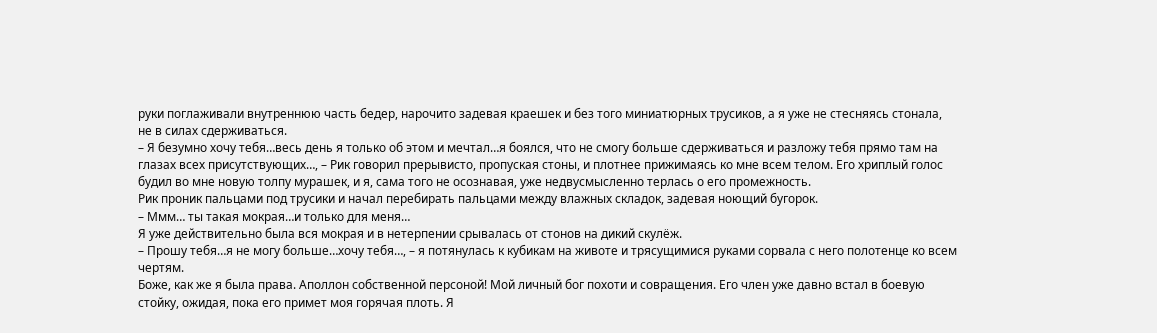руки поглаживали внутреннюю часть бедер, нарочито задевая краешек и без того миниатюрных трусиков, а я уже не стесняясь стонала, не в силах сдерживаться.
– Я безумно хочу тебя…весь день я только об этом и мечтал…я боялся, что не смогу больше сдерживаться и разложу тебя прямо там на глазах всех присутствующих…, – Рик говорил прерывисто, пропуская стоны, и плотнее прижимаясь ко мне всем телом. Его хриплый голос будил во мне новую толпу мурашек, и я, сама того не осознавая, уже недвусмысленно терлась о его промежность.
Рик проник пальцами под трусики и начал перебирать пальцами между влажных складок, задевая ноющий бугорок.
– Ммм… ты такая мокрая…и только для меня…
Я уже действительно была вся мокрая и в нетерпении срывалась от стонов на дикий скулёж.
– Прошу тебя…я не могу больше…хочу тебя…, – я потянулась к кубикам на животе и трясущимися руками сорвала с него полотенце ко всем чертям.
Боже, как же я была права. Аполлон собственной персоной! Мой личный бог похоти и совращения. Его член уже давно встал в боевую стойку, ожидая, пока его примет моя горячая плоть. Я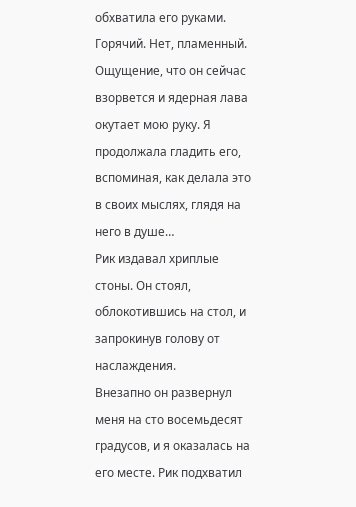обхватила его руками. Горячий. Нет, пламенный. Ощущение, что он сейчас взорвется и ядерная лава окутает мою руку. Я продолжала гладить его, вспоминая, как делала это в своих мыслях, глядя на него в душе…
Рик издавал хриплые стоны. Он стоял, облокотившись на стол, и запрокинув голову от наслаждения.
Внезапно он развернул меня на сто восемьдесят градусов, и я оказалась на его месте. Рик подхватил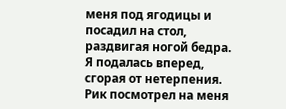меня под ягодицы и посадил на стол, раздвигая ногой бедра. Я подалась вперед, сгорая от нетерпения.
Рик посмотрел на меня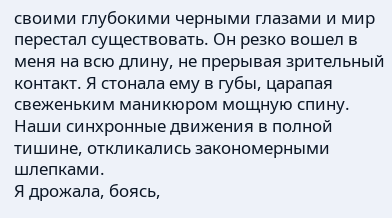своими глубокими черными глазами и мир перестал существовать. Он резко вошел в меня на всю длину, не прерывая зрительный контакт. Я стонала ему в губы, царапая свеженьким маникюром мощную спину.
Наши синхронные движения в полной тишине, откликались закономерными шлепками.
Я дрожала, боясь,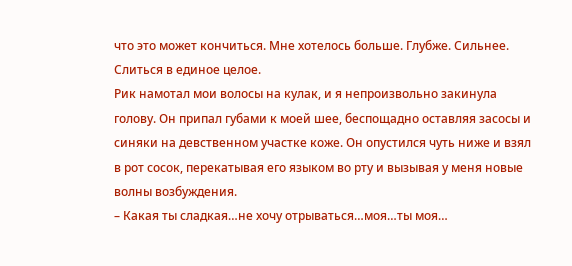что это может кончиться. Мне хотелось больше. Глубже. Сильнее. Слиться в единое целое.
Рик намотал мои волосы на кулак, и я непроизвольно закинула голову. Он припал губами к моей шее, беспощадно оставляя засосы и синяки на девственном участке коже. Он опустился чуть ниже и взял в рот сосок, перекатывая его языком во рту и вызывая у меня новые волны возбуждения.
– Какая ты сладкая…не хочу отрываться…моя…ты моя…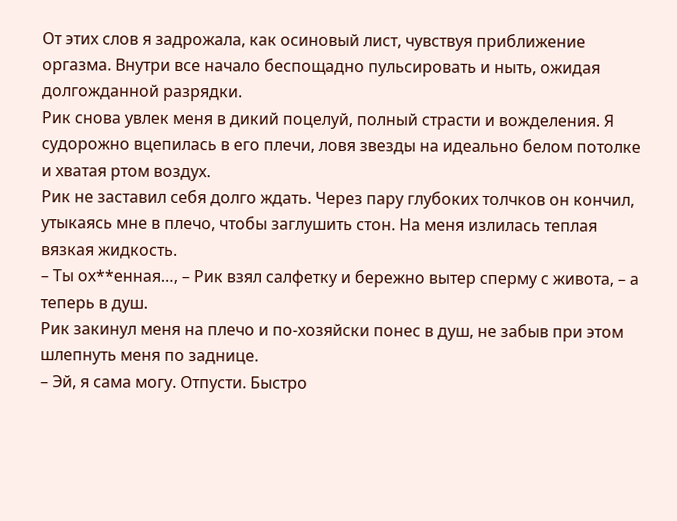От этих слов я задрожала, как осиновый лист, чувствуя приближение оргазма. Внутри все начало беспощадно пульсировать и ныть, ожидая долгожданной разрядки.
Рик снова увлек меня в дикий поцелуй, полный страсти и вожделения. Я судорожно вцепилась в его плечи, ловя звезды на идеально белом потолке и хватая ртом воздух.
Рик не заставил себя долго ждать. Через пару глубоких толчков он кончил, утыкаясь мне в плечо, чтобы заглушить стон. На меня излилась теплая вязкая жидкость.
– Ты ох**енная…, – Рик взял салфетку и бережно вытер сперму с живота, – а теперь в душ.
Рик закинул меня на плечо и по-хозяйски понес в душ, не забыв при этом шлепнуть меня по заднице.
– Эй, я сама могу. Отпусти. Быстро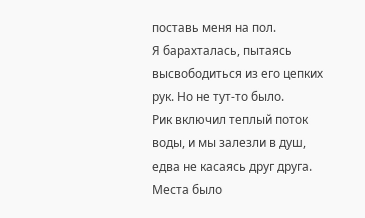поставь меня на пол.
Я барахталась, пытаясь высвободиться из его цепких рук. Но не тут-то было.
Рик включил теплый поток воды, и мы залезли в душ, едва не касаясь друг друга. Места было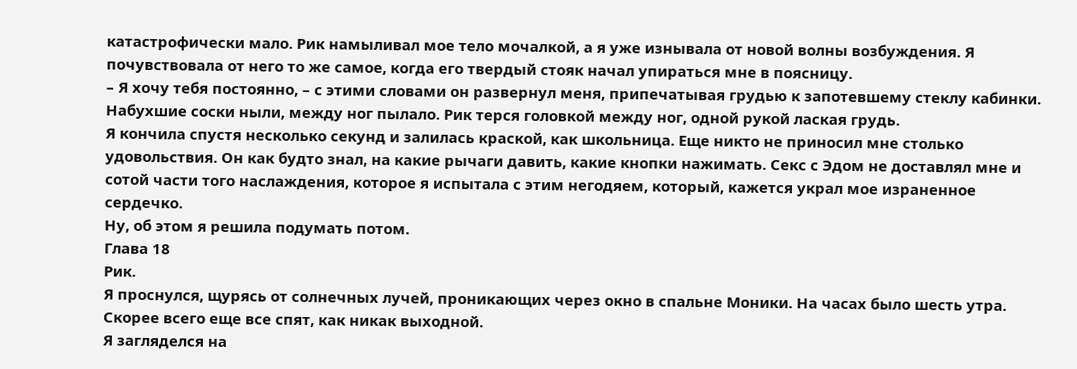катастрофически мало. Рик намыливал мое тело мочалкой, а я уже изнывала от новой волны возбуждения. Я почувствовала от него то же самое, когда его твердый стояк начал упираться мне в поясницу.
– Я хочу тебя постоянно, – с этими словами он развернул меня, припечатывая грудью к запотевшему стеклу кабинки. Набухшие соски ныли, между ног пылало. Рик терся головкой между ног, одной рукой лаская грудь.
Я кончила спустя несколько секунд и залилась краской, как школьница. Еще никто не приносил мне столько удовольствия. Он как будто знал, на какие рычаги давить, какие кнопки нажимать. Секс с Эдом не доставлял мне и сотой части того наслаждения, которое я испытала с этим негодяем, который, кажется украл мое израненное сердечко.
Ну, об этом я решила подумать потом.
Глава 18
Рик.
Я проснулся, щурясь от солнечных лучей, проникающих через окно в спальне Моники. На часах было шесть утра. Скорее всего еще все спят, как никак выходной.
Я загляделся на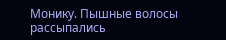Монику. Пышные волосы рассыпались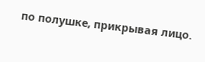по полушке, прикрывая лицо.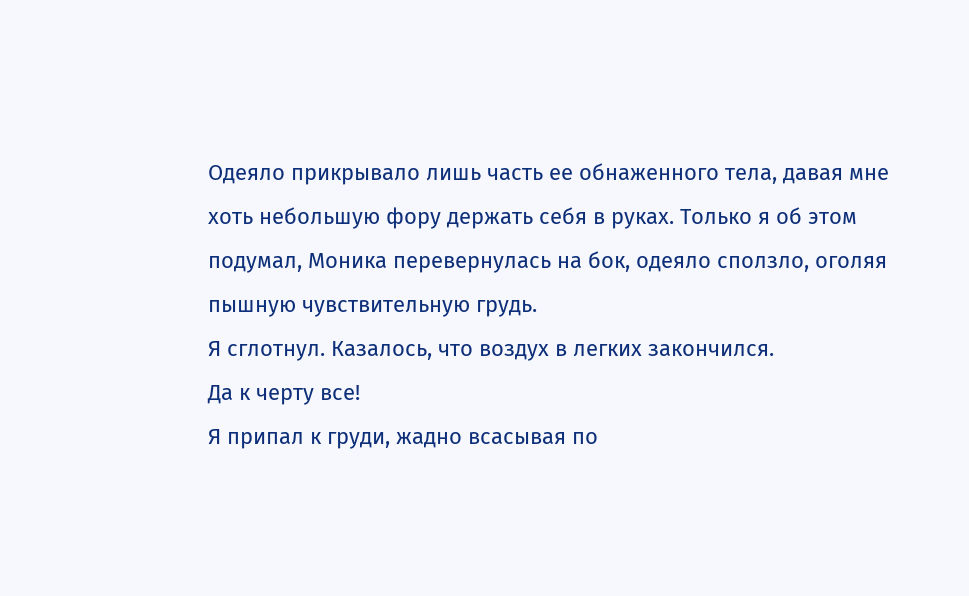Одеяло прикрывало лишь часть ее обнаженного тела, давая мне хоть небольшую фору держать себя в руках. Только я об этом подумал, Моника перевернулась на бок, одеяло сползло, оголяя пышную чувствительную грудь.
Я сглотнул. Казалось, что воздух в легких закончился.
Да к черту все!
Я припал к груди, жадно всасывая по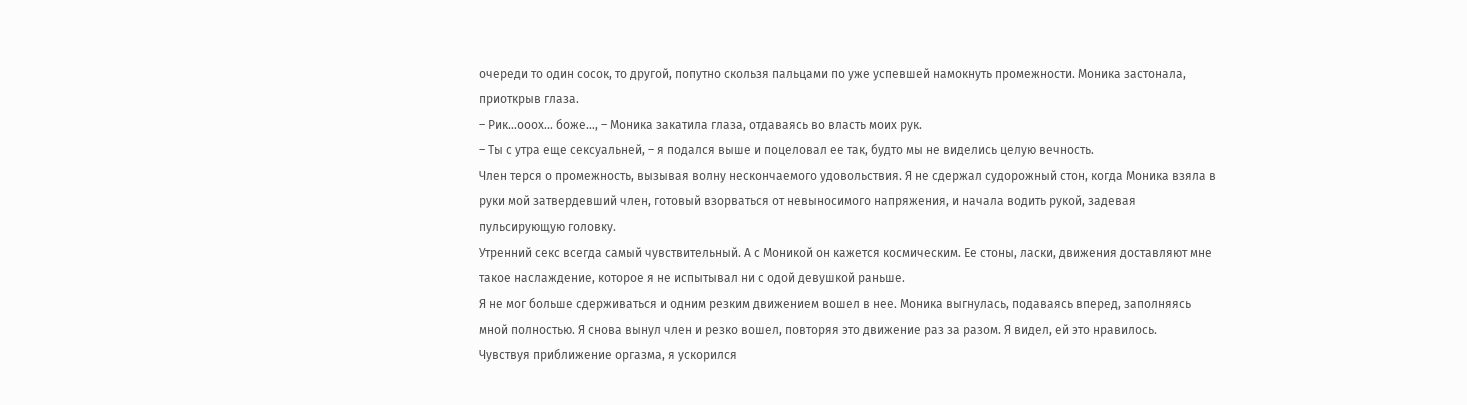очереди то один сосок, то другой, попутно скользя пальцами по уже успевшей намокнуть промежности. Моника застонала, приоткрыв глаза.
– Рик…ооох… боже…, – Моника закатила глаза, отдаваясь во власть моих рук.
– Ты с утра еще сексуальней, – я подался выше и поцеловал ее так, будто мы не виделись целую вечность.
Член терся о промежность, вызывая волну нескончаемого удовольствия. Я не сдержал судорожный стон, когда Моника взяла в руки мой затвердевший член, готовый взорваться от невыносимого напряжения, и начала водить рукой, задевая пульсирующую головку.
Утренний секс всегда самый чувствительный. А с Моникой он кажется космическим. Ее стоны, ласки, движения доставляют мне такое наслаждение, которое я не испытывал ни с одой девушкой раньше.
Я не мог больше сдерживаться и одним резким движением вошел в нее. Моника выгнулась, подаваясь вперед, заполняясь мной полностью. Я снова вынул член и резко вошел, повторяя это движение раз за разом. Я видел, ей это нравилось.
Чувствуя приближение оргазма, я ускорился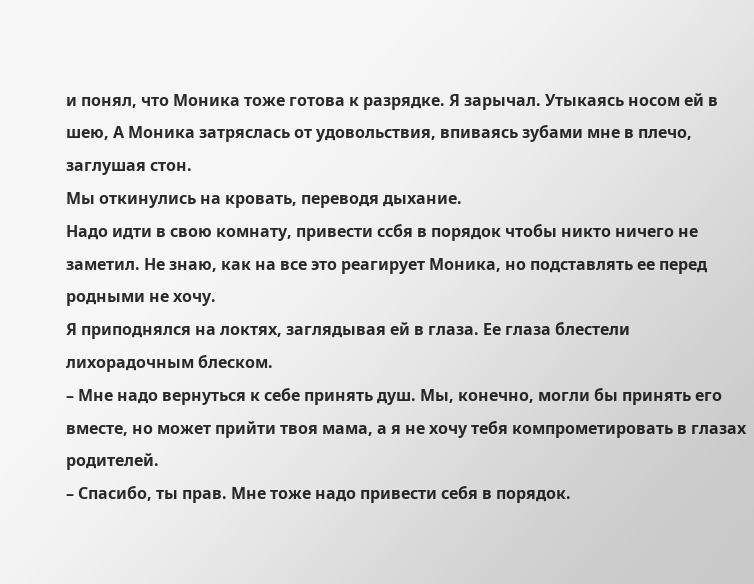и понял, что Моника тоже готова к разрядке. Я зарычал. Утыкаясь носом ей в шею, А Моника затряслась от удовольствия, впиваясь зубами мне в плечо, заглушая стон.
Мы откинулись на кровать, переводя дыхание.
Надо идти в свою комнату, привести ссбя в порядок чтобы никто ничего не заметил. Не знаю, как на все это реагирует Моника, но подставлять ее перед родными не хочу.
Я приподнялся на локтях, заглядывая ей в глаза. Ее глаза блестели лихорадочным блеском.
– Мне надо вернуться к себе принять душ. Мы, конечно, могли бы принять его вместе, но может прийти твоя мама, а я не хочу тебя компрометировать в глазах родителей.
– Спасибо, ты прав. Мне тоже надо привести себя в порядок.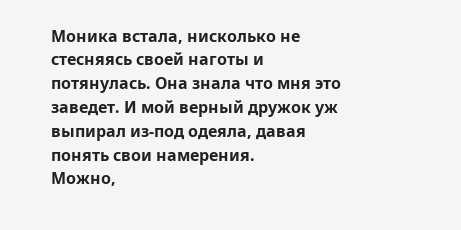Моника встала, нисколько не стесняясь своей наготы и потянулась. Она знала что мня это заведет. И мой верный дружок уж выпирал из-под одеяла, давая понять свои намерения.
Можно,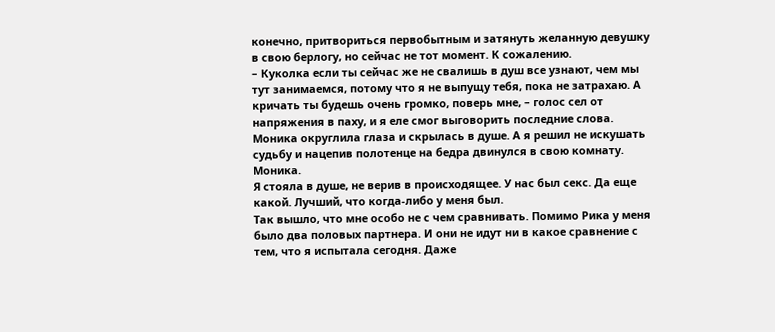конечно, притвориться первобытным и затянуть желанную девушку в свою берлогу, но сейчас не тот момент. К сожалению.
– Куколка если ты сейчас же не свалишь в душ все узнают, чем мы тут занимаемся, потому что я не выпущу тебя, пока не затрахаю. А кричать ты будешь очень громко, поверь мне, – голос сел от напряжения в паху, и я еле смог выговорить последние слова.
Моника округлила глаза и скрылась в душе. А я решил не искушать судьбу и нацепив полотенце на бедра двинулся в свою комнату.
Моника.
Я стояла в душе, не верив в происходящее. У нас был секс. Да еще какой. Лучший, что когда-либо у меня был.
Так вышло, что мне особо не с чем сравнивать. Помимо Рика у меня было два половых партнера. И они не идут ни в какое сравнение с тем, что я испытала сегодня. Даже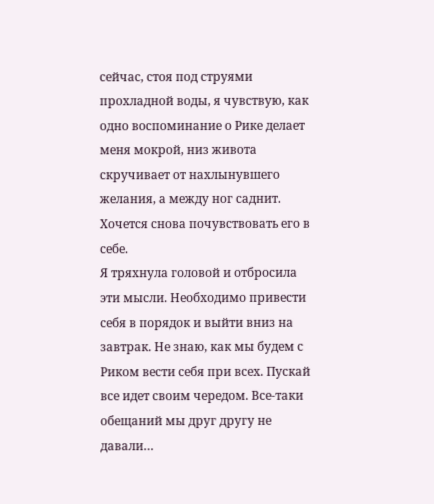сейчас, стоя под струями прохладной воды, я чувствую, как одно воспоминание о Рике делает меня мокрой, низ живота скручивает от нахлынувшего желания, а между ног саднит. Хочется снова почувствовать его в себе.
Я тряхнула головой и отбросила эти мысли. Необходимо привести себя в порядок и выйти вниз на завтрак. Не знаю, как мы будем с Риком вести себя при всех. Пускай все идет своим чередом. Все-таки обещаний мы друг другу не давали…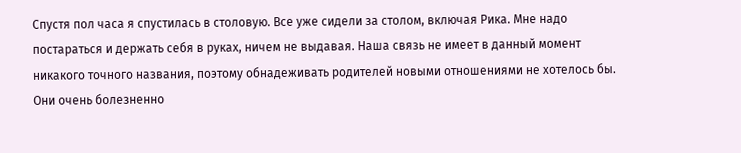Спустя пол часа я спустилась в столовую. Все уже сидели за столом, включая Рика. Мне надо постараться и держать себя в руках, ничем не выдавая. Наша связь не имеет в данный момент никакого точного названия, поэтому обнадеживать родителей новыми отношениями не хотелось бы. Они очень болезненно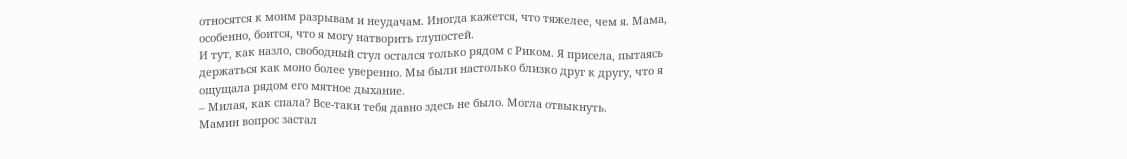относятся к моим разрывам и неудачам. Иногда кажется, что тяжелее, чем я. Мама, особенно, боится, что я могу натворить глупостей.
И тут, как назло, свободный стул остался только рядом с Риком. Я присела, пытаясь держаться как моно более уверенно. Мы были настолько близко друг к другу, что я ощущала рядом его мятное дыхание.
– Милая, как спала? Все-таки тебя давно здесь не было. Могла отвыкнуть.
Мамин вопрос застал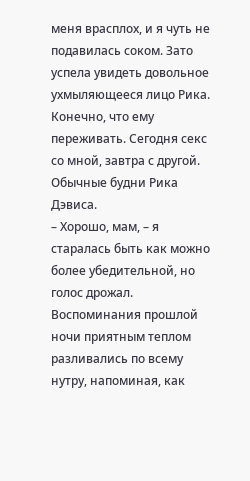меня врасплох, и я чуть не подавилась соком. Зато успела увидеть довольное ухмыляющееся лицо Рика. Конечно, что ему переживать. Сегодня секс со мной, завтра с другой. Обычные будни Рика Дэвиса.
– Хорошо, мам, – я старалась быть как можно более убедительной, но голос дрожал. Воспоминания прошлой ночи приятным теплом разливались по всему нутру, напоминая, как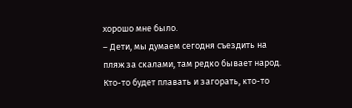хорошо мне было.
– Дети, мы думаем сегодня съездить на пляж за скалами, там редко бывает народ. Кто-то будет плавать и загорать, кто-то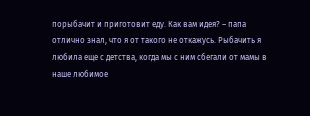порыбачит и приготовит еду. Как вам идея? – папа отлично знал, что я от такого не откажусь. Рыбачить я любила еще с детства, когда мы с ним сбегали от мамы в наше любимое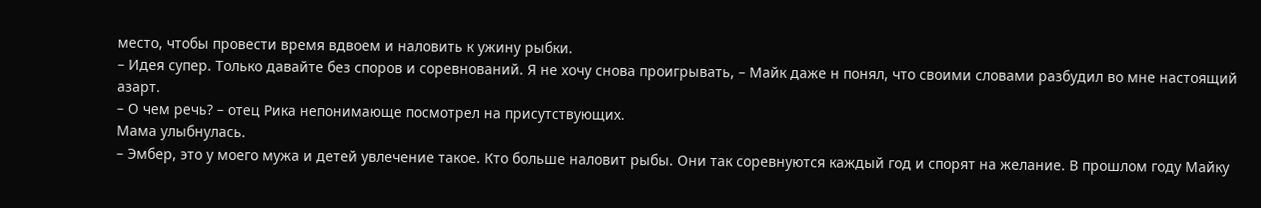место, чтобы провести время вдвоем и наловить к ужину рыбки.
– Идея супер. Только давайте без споров и соревнований. Я не хочу снова проигрывать, – Майк даже н понял, что своими словами разбудил во мне настоящий азарт.
– О чем речь? – отец Рика непонимающе посмотрел на присутствующих.
Мама улыбнулась.
– Эмбер, это у моего мужа и детей увлечение такое. Кто больше наловит рыбы. Они так соревнуются каждый год и спорят на желание. В прошлом году Майку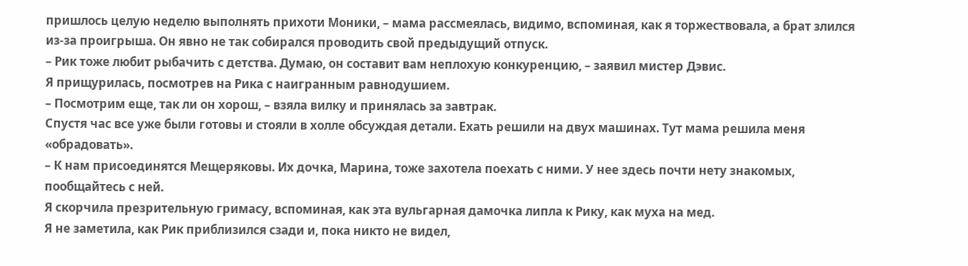пришлось целую неделю выполнять прихоти Моники, – мама рассмеялась, видимо, вспоминая, как я торжествовала, а брат злился из-за проигрыша. Он явно не так собирался проводить свой предыдущий отпуск.
– Рик тоже любит рыбачить с детства. Думаю, он составит вам неплохую конкуренцию, – заявил мистер Дэвис.
Я прищурилась, посмотрев на Рика с наигранным равнодушием.
– Посмотрим еще, так ли он хорош, – взяла вилку и принялась за завтрак.
Спустя час все уже были готовы и стояли в холле обсуждая детали. Ехать решили на двух машинах. Тут мама решила меня «обрадовать».
– К нам присоединятся Мещеряковы. Их дочка, Марина, тоже захотела поехать с ними. У нее здесь почти нету знакомых, пообщайтесь с ней.
Я скорчила презрительную гримасу, вспоминая, как эта вульгарная дамочка липла к Рику, как муха на мед.
Я не заметила, как Рик приблизился сзади и, пока никто не видел,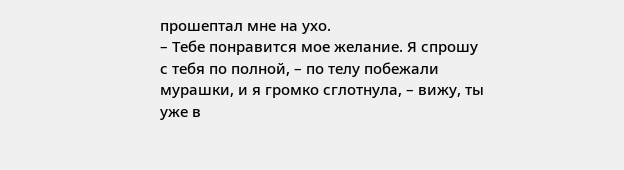прошептал мне на ухо.
– Тебе понравится мое желание. Я спрошу с тебя по полной, – по телу побежали мурашки, и я громко сглотнула, – вижу, ты уже в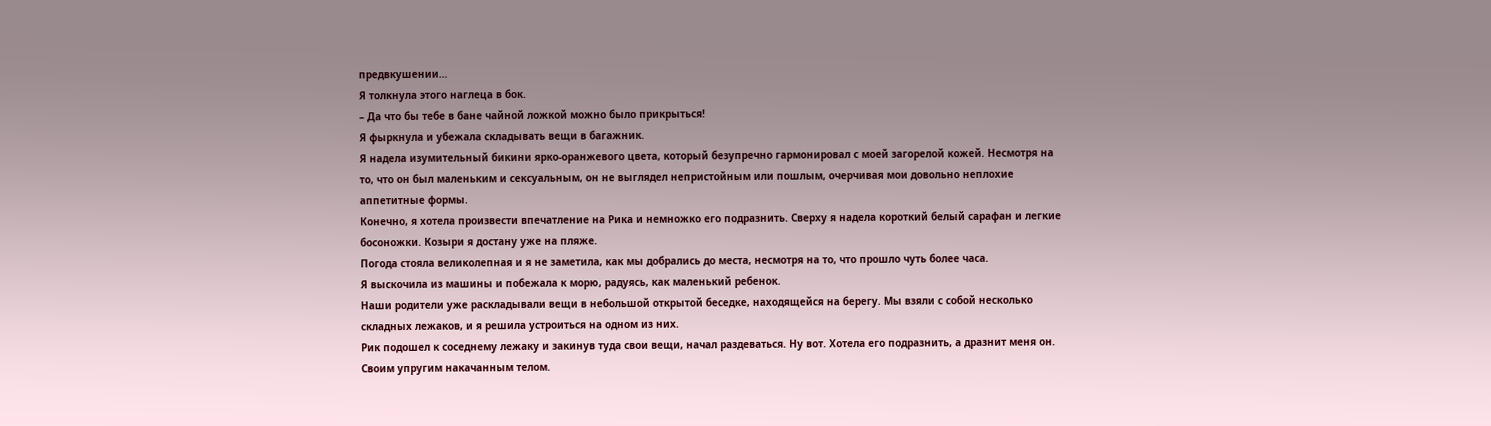предвкушении…
Я толкнула этого наглеца в бок.
– Да что бы тебе в бане чайной ложкой можно было прикрыться!
Я фыркнула и убежала складывать вещи в багажник.
Я надела изумительный бикини ярко-оранжевого цвета, который безупречно гармонировал с моей загорелой кожей. Несмотря на то, что он был маленьким и сексуальным, он не выглядел непристойным или пошлым, очерчивая мои довольно неплохие аппетитные формы.
Конечно, я хотела произвести впечатление на Рика и немножко его подразнить. Сверху я надела короткий белый сарафан и легкие босоножки. Козыри я достану уже на пляже.
Погода стояла великолепная и я не заметила, как мы добрались до места, несмотря на то, что прошло чуть более часа.
Я выскочила из машины и побежала к морю, радуясь, как маленький ребенок.
Наши родители уже раскладывали вещи в небольшой открытой беседке, находящейся на берегу. Мы взяли с собой несколько складных лежаков, и я решила устроиться на одном из них.
Рик подошел к соседнему лежаку и закинув туда свои вещи, начал раздеваться. Ну вот. Хотела его подразнить, а дразнит меня он. Своим упругим накачанным телом.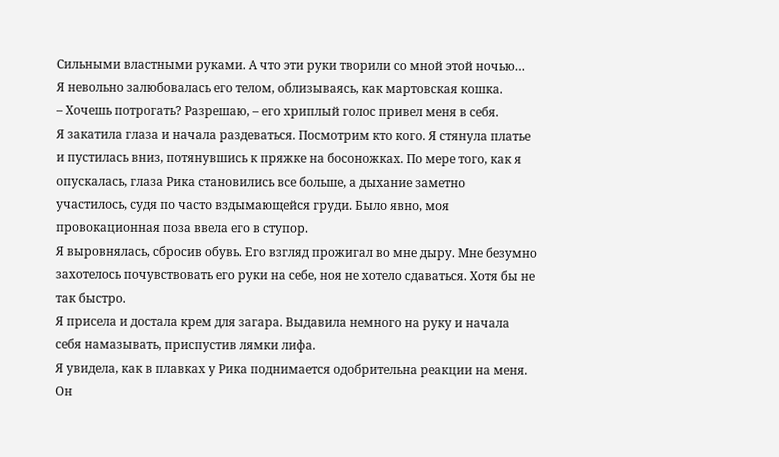Сильными властными руками. А что эти руки творили со мной этой ночью…
Я невольно залюбовалась его телом, облизываясь, как мартовская кошка.
– Хочешь потрогать? Разрешаю, – его хриплый голос привел меня в себя.
Я закатила глаза и начала раздеваться. Посмотрим кто кого. Я стянула платье и пустилась вниз, потянувшись к пряжке на босоножках. По мере того, как я опускалась, глаза Рика становились все больше, а дыхание заметно участилось, судя по часто вздымающейся груди. Было явно, моя провокационная поза ввела его в ступор.
Я выровнялась, сбросив обувь. Его взгляд прожигал во мне дыру. Мне безумно захотелось почувствовать его руки на себе, ноя не хотело сдаваться. Хотя бы не так быстро.
Я присела и достала крем для загара. Выдавила немного на руку и начала себя намазывать, приспустив лямки лифа.
Я увидела, как в плавках у Рика поднимается одобрительна реакции на меня. Он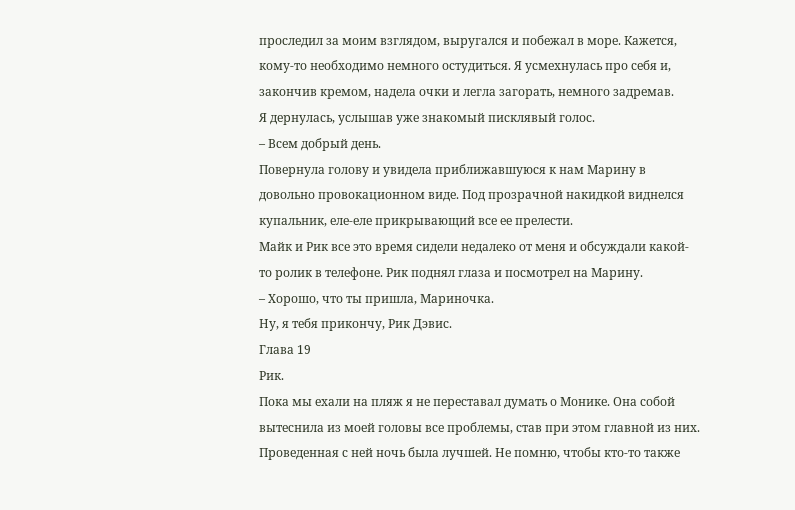проследил за моим взглядом, выругался и побежал в море. Кажется, кому-то необходимо немного остудиться. Я усмехнулась про себя и, закончив кремом, надела очки и легла загорать, немного задремав.
Я дернулась, услышав уже знакомый писклявый голос.
– Всем добрый день.
Повернула голову и увидела приближавшуюся к нам Марину в довольно провокационном виде. Под прозрачной накидкой виднелся купальник, еле-еле прикрывающий все ее прелести.
Майк и Рик все это время сидели недалеко от меня и обсуждали какой-то ролик в телефоне. Рик поднял глаза и посмотрел на Марину.
– Хорошо, что ты пришла, Мариночка.
Ну, я тебя прикончу, Рик Дэвис.
Глава 19
Рик.
Пока мы ехали на пляж я не переставал думать о Монике. Она собой вытеснила из моей головы все проблемы, став при этом главной из них.
Проведенная с ней ночь была лучшей. Не помню, чтобы кто-то также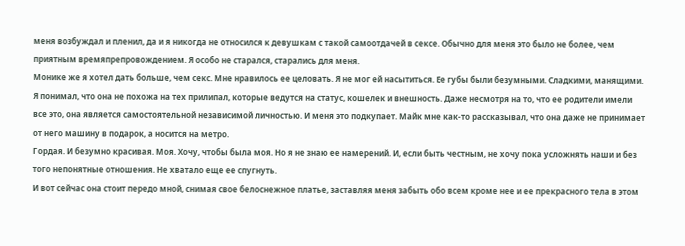меня возбуждал и пленил, да и я никогда не относился к девушкам с такой самоотдачей в сексе. Обычно для меня это было не более, чем приятным времяпрепровождением. Я особо не старался, старались для меня.
Монике же я хотел дать больше, чем секс. Мне нравилось ее целовать. Я не мог ей насытиться. Ее губы были безумными. Сладкими, манящими.
Я понимал, что она не похожа на тех прилипал, которые ведутся на статус, кошелек и внешность. Даже несмотря на то, что ее родители имели все это, она является самостоятельной независимой личностью. И меня это подкупает. Майк мне как-то рассказывал, что она даже не принимает от него машину в подарок, а носится на метро.
Гордая. И безумно красивая. Моя. Хочу, чтобы была моя. Но я не знаю ее намерений. И, если быть честным, не хочу пока усложнять наши и без того непонятные отношения. Не хватало еще ее спугнуть.
И вот сейчас она стоит передо мной, снимая свое белоснежное платье, заставляя меня забыть обо всем кроме нее и ее прекрасного тела в этом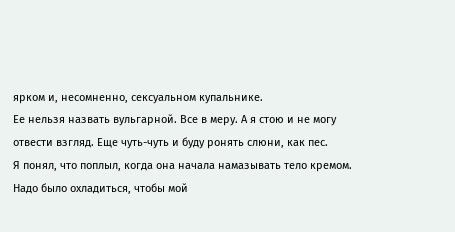ярком и, несомненно, сексуальном купальнике.
Ее нельзя назвать вульгарной. Все в меру. А я стою и не могу отвести взгляд. Еще чуть-чуть и буду ронять слюни, как пес.
Я понял, что поплыл, когда она начала намазывать тело кремом. Надо было охладиться, чтобы мой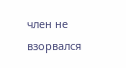член не взорвался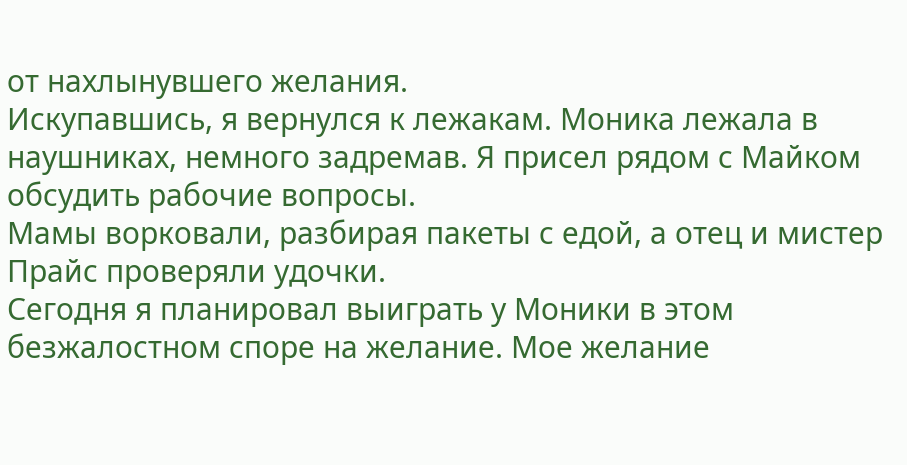от нахлынувшего желания.
Искупавшись, я вернулся к лежакам. Моника лежала в наушниках, немного задремав. Я присел рядом с Майком обсудить рабочие вопросы.
Мамы ворковали, разбирая пакеты с едой, а отец и мистер Прайс проверяли удочки.
Сегодня я планировал выиграть у Моники в этом безжалостном споре на желание. Мое желание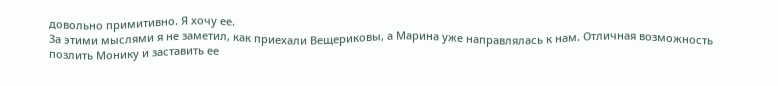довольно примитивно. Я хочу ее.
За этими мыслями я не заметил, как приехали Вещериковы, а Марина уже направлялась к нам. Отличная возможность позлить Монику и заставить ее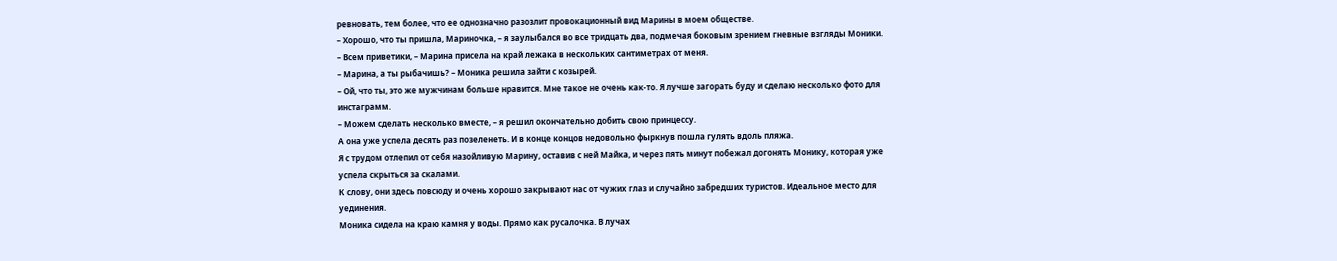ревновать, тем более, что ее однозначно разозлит провокационный вид Марины в моем обществе.
– Хорошо, что ты пришла, Мариночка, – я заулыбался во все тридцать два, подмечая боковым зрением гневные взгляды Моники.
– Всем приветики, – Марина присела на край лежака в нескольких сантиметрах от меня.
– Марина, а ты рыбачишь? – Моника решила зайти с козырей.
– Ой, что ты, это же мужчинам больше нравится. Мне такое не очень как-то. Я лучше загорать буду и сделаю несколько фото для инстаграмм.
– Можем сделать несколько вместе, – я решил окончательно добить свою принцессу.
А она уже успела десять раз позеленеть. И в конце концов недовольно фыркнув пошла гулять вдоль пляжа.
Я с трудом отлепил от себя назойливую Марину, оставив с ней Майка, и через пять минут побежал догонять Монику, которая уже успела скрыться за скалами.
К слову, они здесь повсюду и очень хорошо закрывают нас от чужих глаз и случайно забредших туристов. Идеальное место для уединения.
Моника сидела на краю камня у воды. Прямо как русалочка. В лучах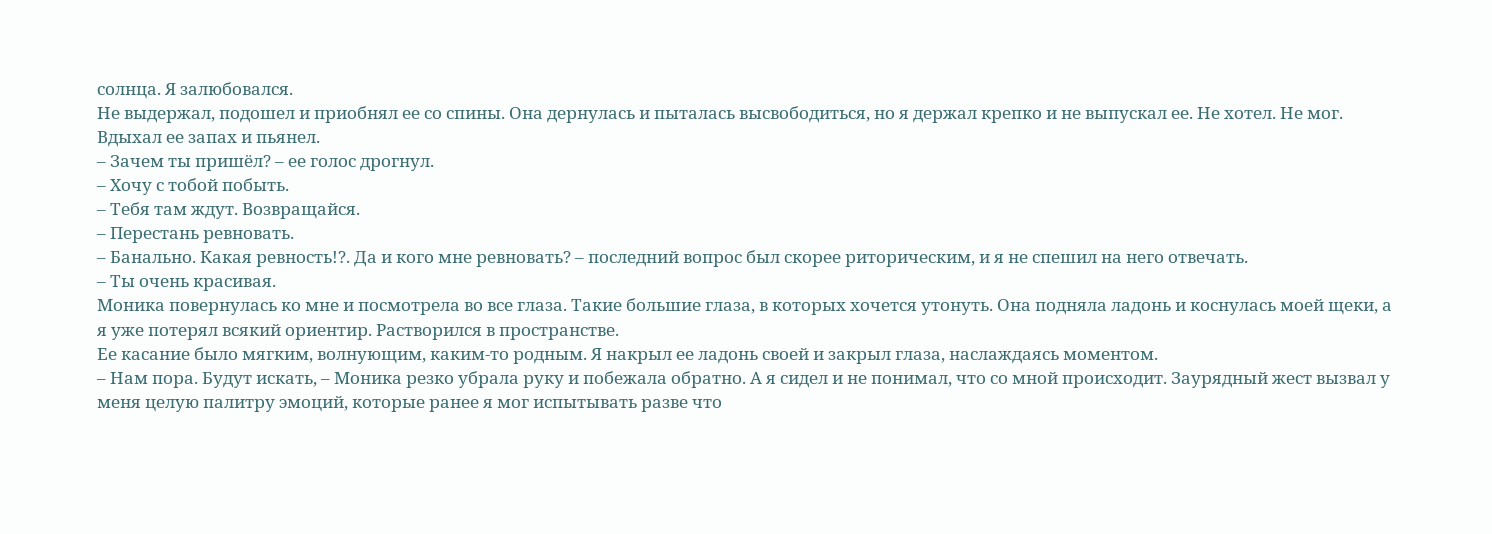солнца. Я залюбовался.
Не выдержал, подошел и приобнял ее со спины. Она дернулась и пыталась высвободиться, но я держал крепко и не выпускал ее. Не хотел. Не мог.
Вдыхал ее запах и пьянел.
– Зачем ты пришёл? – ее голос дрогнул.
– Хочу с тобой побыть.
– Тебя там ждут. Возвращайся.
– Перестань ревновать.
– Банально. Какая ревность!?. Да и кого мне ревновать? – последний вопрос был скорее риторическим, и я не спешил на него отвечать.
– Ты очень красивая.
Моника повернулась ко мне и посмотрела во все глаза. Такие большие глаза, в которых хочется утонуть. Она подняла ладонь и коснулась моей щеки, а я уже потерял всякий ориентир. Растворился в пространстве.
Ее касание было мягким, волнующим, каким-то родным. Я накрыл ее ладонь своей и закрыл глаза, наслаждаясь моментом.
– Нам пора. Будут искать, – Моника резко убрала руку и побежала обратно. А я сидел и не понимал, что со мной происходит. Заурядный жест вызвал у меня целую палитру эмоций, которые ранее я мог испытывать разве что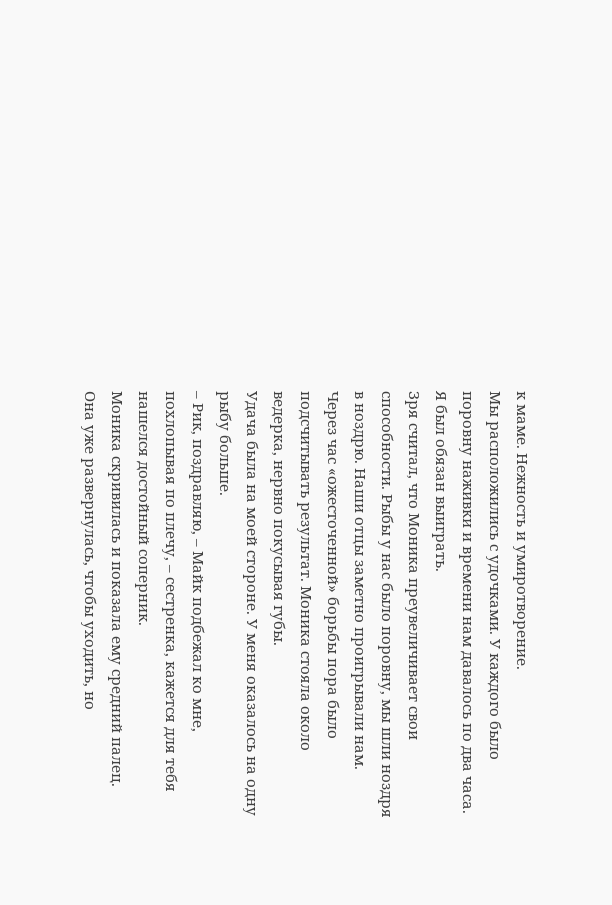к маме. Нежность и умиротворение.
Мы расположились с удочками. У каждого было поровну наживки и времени нам давалось по два часа. Я был обязан выиграть.
Зря считал, что Моника преувеличивает свои способности. Рыбы у нас было поровну, мы шли ноздря в ноздрю. Наши отцы заметно проигрывали нам.
Через час «ожесточенной» борьбы пора было подсчитывать результат. Моника стояла около ведерка, нервно покусывая губы.
Удача была на моей стороне. У меня оказалось на одну рыбу больше.
– Рик, поздравляю, – Майк подбежал ко мне, похлопывая по плечу, – сестренка, кажется для тебя нашелся достойный соперник.
Моника скривилась и показала ему средний палец. Она уже развернулась, чтобы уходить, но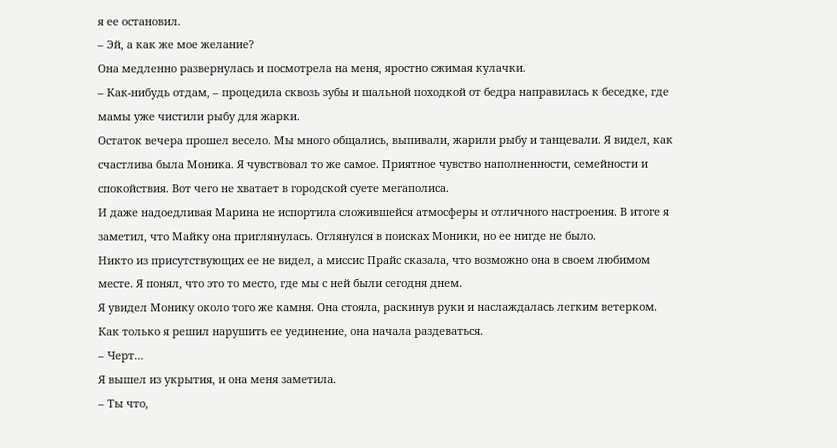я ее остановил.
– Эй, а как же мое желание?
Она медленно развернулась и посмотрела на меня, яростно сжимая кулачки.
– Как-нибудь отдам, – процедила сквозь зубы и шальной походкой от бедра направилась к беседке, где мамы уже чистили рыбу для жарки.
Остаток вечера прошел весело. Мы много общались, выпивали, жарили рыбу и танцевали. Я видел, как счастлива была Моника. Я чувствовал то же самое. Приятное чувство наполненности, семейности и спокойствия. Вот чего не хватает в городской суете мегаполиса.
И даже надоедливая Марина не испортила сложившейся атмосферы и отличного настроения. В итоге я заметил, что Майку она приглянулась. Оглянулся в поисках Моники, но ее нигде не было.
Никто из присутствующих ее не видел, а миссис Прайс сказала, что возможно она в своем любимом месте. Я понял, что это то место, где мы с ней были сегодня днем.
Я увидел Монику около того же камня. Она стояла, раскинув руки и наслаждалась легким ветерком.
Как только я решил нарушить ее уединение, она начала раздеваться.
– Черт…
Я вышел из укрытия, и она меня заметила.
– Ты что,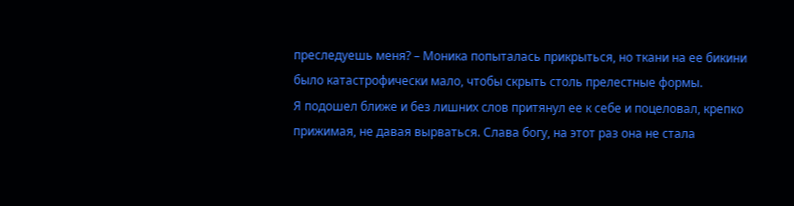преследуешь меня? – Моника попыталась прикрыться, но ткани на ее бикини было катастрофически мало, чтобы скрыть столь прелестные формы.
Я подошел ближе и без лишних слов притянул ее к себе и поцеловал, крепко прижимая, не давая вырваться. Слава богу, на этот раз она не стала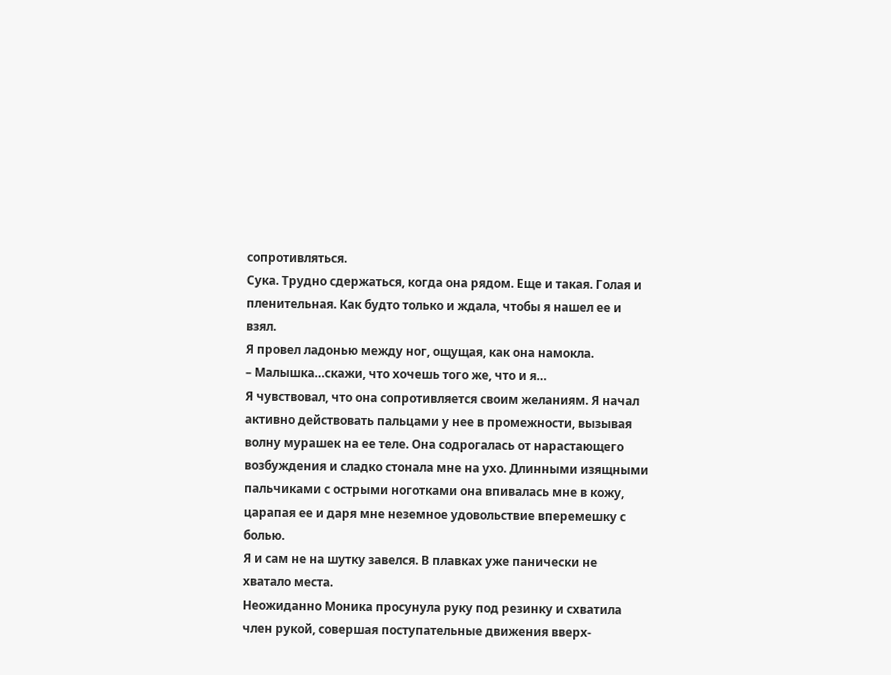сопротивляться.
Сука. Трудно сдержаться, когда она рядом. Еще и такая. Голая и пленительная. Как будто только и ждала, чтобы я нашел ее и взял.
Я провел ладонью между ног, ощущая, как она намокла.
– Малышка…скажи, что хочешь того же, что и я…
Я чувствовал, что она сопротивляется своим желаниям. Я начал активно действовать пальцами у нее в промежности, вызывая волну мурашек на ее теле. Она содрогалась от нарастающего возбуждения и сладко стонала мне на ухо. Длинными изящными пальчиками с острыми ноготками она впивалась мне в кожу, царапая ее и даря мне неземное удовольствие вперемешку с болью.
Я и сам не на шутку завелся. В плавках уже панически не хватало места.
Неожиданно Моника просунула руку под резинку и схватила член рукой, совершая поступательные движения вверх-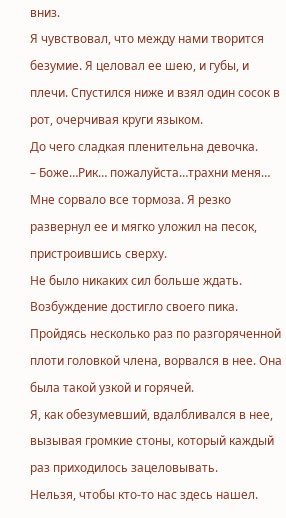вниз.
Я чувствовал, что между нами творится безумие. Я целовал ее шею, и губы, и плечи. Спустился ниже и взял один сосок в рот, очерчивая круги языком.
До чего сладкая пленительна девочка.
– Боже…Рик… пожалуйста…трахни меня…
Мне сорвало все тормоза. Я резко развернул ее и мягко уложил на песок, пристроившись сверху.
Не было никаких сил больше ждать. Возбуждение достигло своего пика. Пройдясь несколько раз по разгоряченной плоти головкой члена, ворвался в нее. Она была такой узкой и горячей.
Я, как обезумевший, вдалбливался в нее, вызывая громкие стоны, который каждый раз приходилось зацеловывать.
Нельзя, чтобы кто-то нас здесь нашел.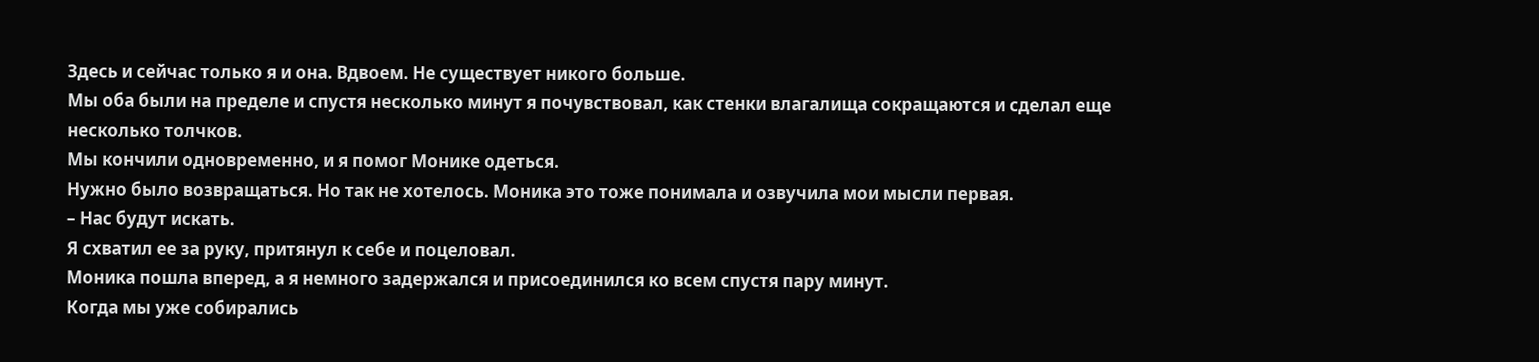Здесь и сейчас только я и она. Вдвоем. Не существует никого больше.
Мы оба были на пределе и спустя несколько минут я почувствовал, как стенки влагалища сокращаются и сделал еще несколько толчков.
Мы кончили одновременно, и я помог Монике одеться.
Нужно было возвращаться. Но так не хотелось. Моника это тоже понимала и озвучила мои мысли первая.
– Нас будут искать.
Я схватил ее за руку, притянул к себе и поцеловал.
Моника пошла вперед, а я немного задержался и присоединился ко всем спустя пару минут.
Когда мы уже собирались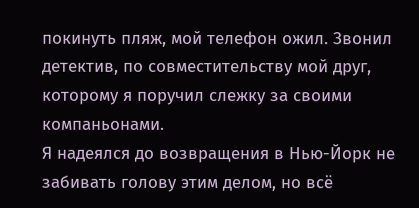покинуть пляж, мой телефон ожил. Звонил детектив, по совместительству мой друг, которому я поручил слежку за своими компаньонами.
Я надеялся до возвращения в Нью-Йорк не забивать голову этим делом, но всё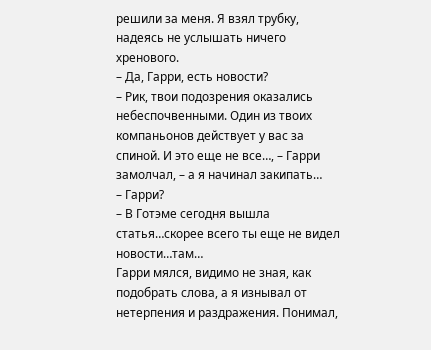решили за меня. Я взял трубку, надеясь не услышать ничего хренового.
– Да, Гарри, есть новости?
– Рик, твои подозрения оказались небеспочвенными. Один из твоих компаньонов действует у вас за спиной. И это еще не все…, – Гарри замолчал, – а я начинал закипать…
– Гарри?
– В Готэме сегодня вышла статья…скорее всего ты еще не видел новости…там…
Гарри мялся, видимо не зная, как подобрать слова, а я изнывал от нетерпения и раздражения. Понимал,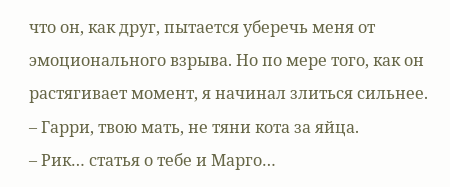что он, как друг, пытается уберечь меня от эмоционального взрыва. Но по мере того, как он растягивает момент, я начинал злиться сильнее.
– Гарри, твою мать, не тяни кота за яйца.
– Рик… статья о тебе и Марго…